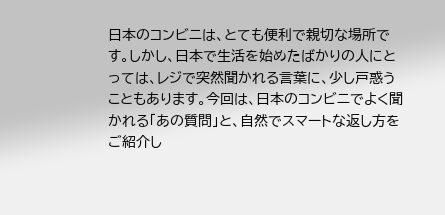日本のコンビニは、とても便利で親切な場所です。しかし、日本で生活を始めたばかりの人にとっては、レジで突然聞かれる言葉に、少し戸惑うこともあります。今回は、日本のコンビニでよく聞かれる「あの質問」と、自然でスマートな返し方をご紹介し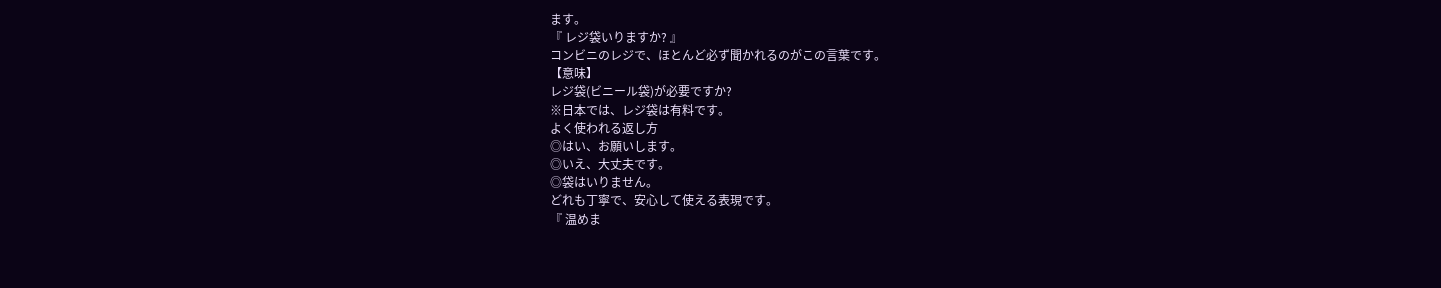ます。
『 レジ袋いりますか? 』
コンビニのレジで、ほとんど必ず聞かれるのがこの言葉です。
【意味】
レジ袋(ビニール袋)が必要ですか?
※日本では、レジ袋は有料です。
よく使われる返し方
◎はい、お願いします。
◎いえ、大丈夫です。
◎袋はいりません。
どれも丁寧で、安心して使える表現です。
『 温めま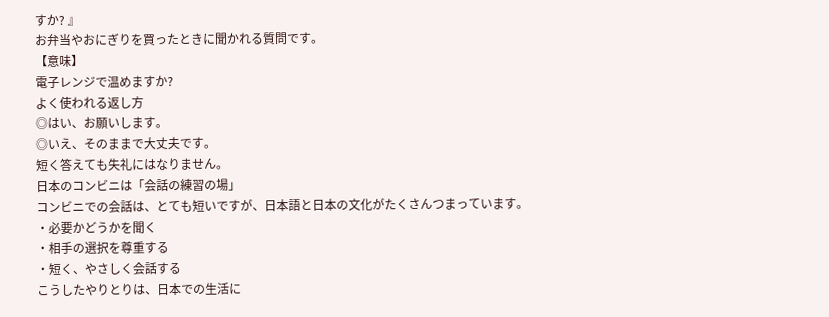すか? 』
お弁当やおにぎりを買ったときに聞かれる質問です。
【意味】
電子レンジで温めますか?
よく使われる返し方
◎はい、お願いします。
◎いえ、そのままで大丈夫です。
短く答えても失礼にはなりません。
日本のコンビニは「会話の練習の場」
コンビニでの会話は、とても短いですが、日本語と日本の文化がたくさんつまっています。
・必要かどうかを聞く
・相手の選択を尊重する
・短く、やさしく会話する
こうしたやりとりは、日本での生活に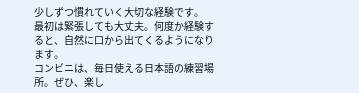少しずつ慣れていく大切な経験です。
最初は緊張しても大丈夫。何度か経験すると、自然に口から出てくるようになります。
コンビニは、毎日使える日本語の練習場所。ぜひ、楽し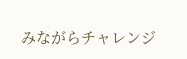みながらチャレンジ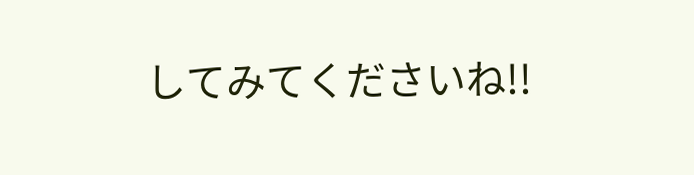してみてくださいね!!